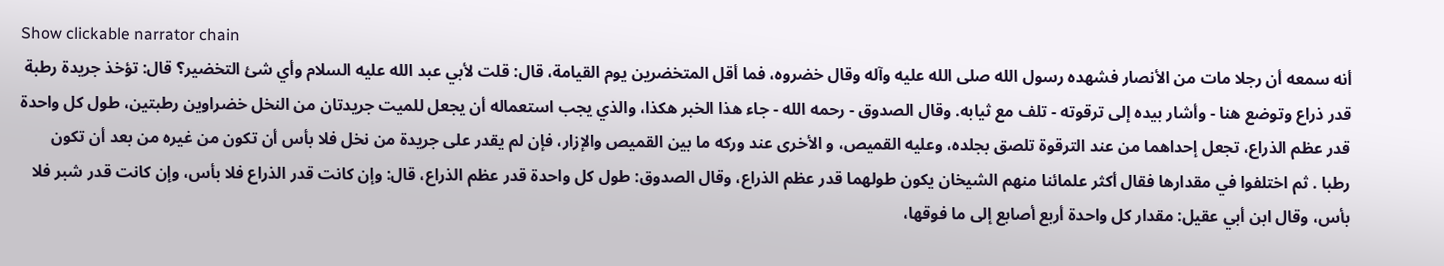Show clickable narrator chain
أنه سمعه أن رجلا مات من الأنصار فشهده رسول الله صلى الله عليه وآله وقال خضروه، فما أقل المتخضرين يوم القيامة، قال: قلت لأبي عبد الله عليه السلام وأي شئ التخضير؟ قال: تؤخذ جريدة رطبة قدر ذراع وتوضع هنا - وأشار بيده إلى ترقوته - تلف مع ثيابه. وقال الصدوق - رحمه الله - جاء هذا الخبر هكذا، والذي يجب استعماله أن يجعل للميت جريدتان من النخل خضراوين رطبتين، طول كل واحدة قدر عظم الذراع، تجعل إحداهما من عند الترقوة تلصق بجلده، وعليه القميص، و الأخرى عند وركه ما بين القميص والإزار، فإن لم يقدر على جريدة من نخل فلا بأس أن تكون من غيره من بعد أن تكون رطبا . ثم اختلفوا في مقدارها فقال أكثر علمائنا منهم الشيخان يكون طولهما قدر عظم الذراع، وقال الصدوق: طول كل واحدة قدر عظم الذراع، قال: وإن كانت قدر الذراع فلا بأس، وإن كانت قدر شبر فلا بأس، وقال ابن أبي عقيل: مقدار كل واحدة أربع أصابع إلى ما فوقها،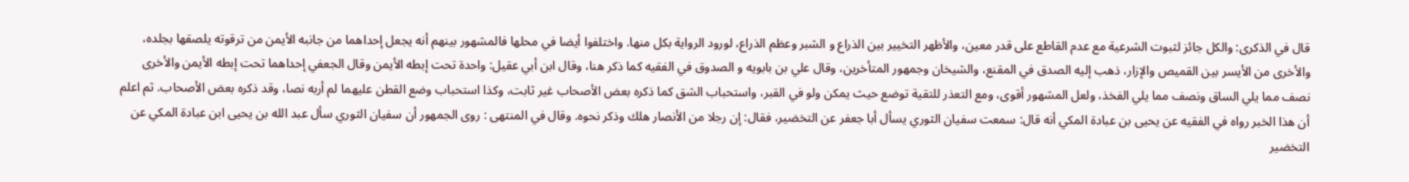قال في الذكرى: والكل جائز لثبوت الشرعية مع عدم القاطع على قدر معين، والأظهر التخيير بين الذراع و الشبر وعظم الذراع، لورود الرواية بكل منها. واختلفوا أيضا في محلها فالمشهور بينهم أنه يجعل إحداهما من جانبه الأيمن من ترقوته يلصقها بجلده، والأخرى من الأيسر بين القميص والإزار، ذهب إليه الصدق في المقنع، والشيخان وجمهور المتأخرين، وقال علي بن بابويه و الصدوق في الفقيه كما ذكر هنا، وقال ابن أبي عقيل: واحدة تحت إبطه الأيمن وقال الجعفي إحداهما تحت إبطه الأيمن والأخرى نصف مما يلي الساق ونصف مما يلي الفخذ، ولعل المشهور أقوى، ومع التعذر للتقية توضع حيث يمكن ولو في القبر، واستحباب الشق كما ذكره بعض الأصحاب غير ثابت، وكذا استحباب وضع القطن عليهما لم أربه نصا، وقد ذكره بعض الأصحاب. ثم اعلم أن هذا الخبر رواه في الفقيه عن يحيى بن عبادة المكي أنه قال: سمعت سفيان الثوري يسأل أبا جعفر عن التخضير، فقال: إن رجلا من الأنصار هلك وذكر نحوه. وقال في المنتهى : روى الجمهور أن سفيان الثوري سأل عبد الله بن يحيى ابن عبادة المكي عن التخضير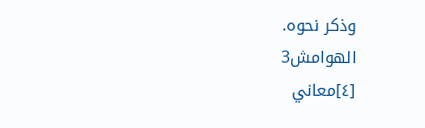وذكر نحوه.
الهوامش3
[٤]معاني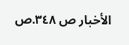الأخبار ص ٣٤٨.ص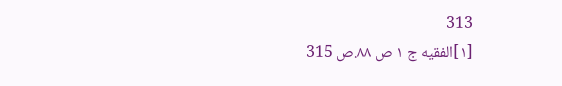313
[١]الفقيه ج ١ ص ٨٨.ص 315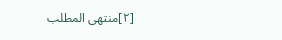[٢]منتهى المطلب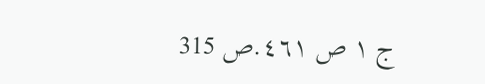ج ١ ص ٤٦١.ص 315